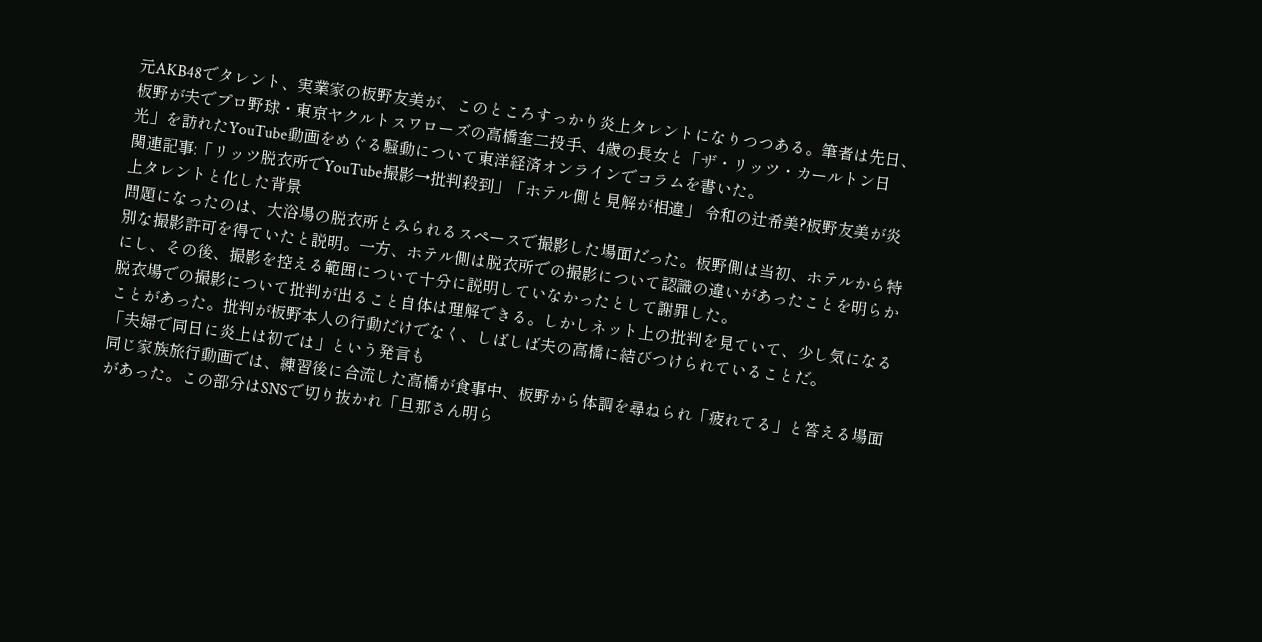元AKB48でタレント、実業家の板野友美が、このところすっかり炎上タレントになりつつある。筆者は先日、板野が夫でプロ野球・東京ヤクルトスワローズの高橋奎二投手、4歳の長女と「ザ・リッツ・カールトン日光」を訪れたYouTube動画をめぐる騒動について東洋経済オンラインでコラムを書いた。
関連記事:「リッツ脱衣所でYouTube撮影→批判殺到」「ホテル側と見解が相違」 令和の辻希美?板野友美が炎上タレントと化した背景
問題になったのは、大浴場の脱衣所とみられるスペースで撮影した場面だった。板野側は当初、ホテルから特別な撮影許可を得ていたと説明。一方、ホテル側は脱衣所での撮影について認識の違いがあったことを明らかにし、その後、撮影を控える範囲について十分に説明していなかったとして謝罪した。
脱衣場での撮影について批判が出ること自体は理解できる。しかしネット上の批判を見ていて、少し気になることがあった。批判が板野本人の行動だけでなく、しばしば夫の高橋に結びつけられていることだ。
「夫婦で同日に炎上は初では」という発言も
同じ家族旅行動画では、練習後に合流した高橋が食事中、板野から体調を尋ねられ「疲れてる」と答える場面があった。この部分はSNSで切り抜かれ「旦那さん明ら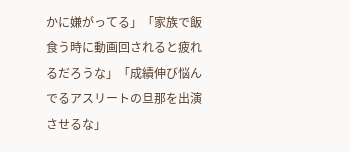かに嫌がってる」「家族で飯食う時に動画回されると疲れるだろうな」「成績伸び悩んでるアスリートの旦那を出演させるな」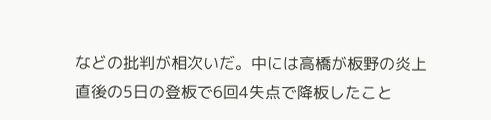などの批判が相次いだ。中には高橋が板野の炎上直後の5日の登板で6回4失点で降板したこと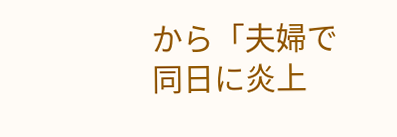から「夫婦で同日に炎上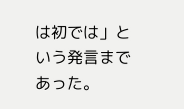は初では」という発言まであった。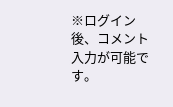※ログイン後、コメント入力が可能です。